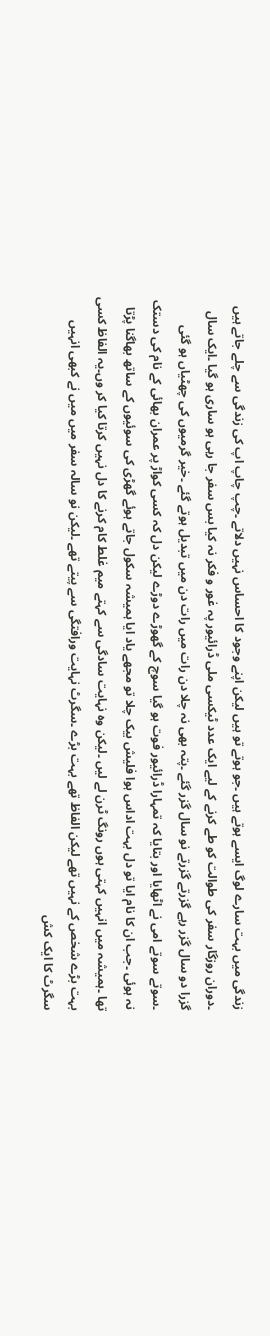زندگی میں بہت سارے لوگ ایسے ہوتے ہیں ۔جو ہوتے تو ہیں لیکن اپنے وجود کا احساس نہیں دلاتے ۔چپ چاپ اپ کی زندگی سے چلے جاتے ہیں ۔دوران روزگار سفر کی طوالت کو طے کرنے کے لیے ایک عدد ٹیکسی ملی ڈرائیور پہ غور و فکر نہ کیا بس سفر جا رہی ہو ساری ہو گیا ۔ایک سال گزرا دو سال گزر رہے گزرتے گزرتے نو سال گزر گئے ۔پتہ بھی نہ چلا دن رات میں رات دن میں تبدیل ہوتے گئے ۔خیر گرمیوں کی چھٹیاں ہو گئی ۔سوتے سوتے امی نے اٹھایا اور بتایا کہ تمہارا ڈرائیور فوت ہو گیا سوچ کے گھوڑے دوڑے لیکن دل کہ کسی کواڑ پر عمران بھائی کے نام کی دستک نہ ہوئی ۔جب ان کا نام ایا تو دل بہت اداس ہوا فلیش بیک چلا تو مجھے یاد ایا ہمیشہ سکول جاتے ہوئے گھڑی کی سوئیوں کے ساتھ بھاگنا پڑتا تھا ۔ہمیشہ میں انہیں کہتی ہوں رونگ ٹرن لے لیں ۔لیکن وہ نہایت سادگی سے کہتے میم غلط کام کرنے کا دل نہیں کرتا کیا کر وں۔یہ الفاظ کسی بہت بڑے شخص کے نہیں تھے لیکن الفاظ تھے بہت بڑے ۔سگرٹ نہایت ورافتگی سے پیتے تھے ۔لیکن نو سالہ سفر میں میں نے کبھی انہیں سگرٹ کا ایک کش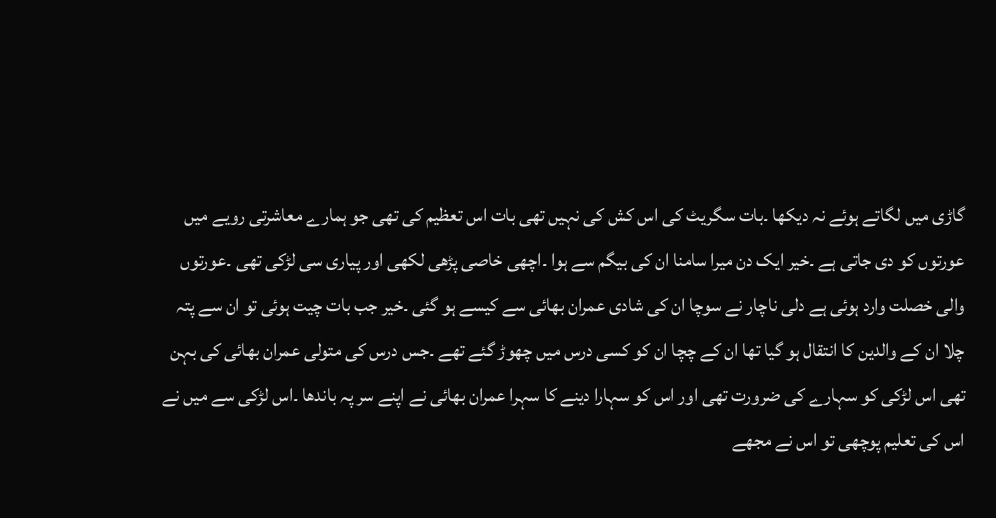گاڑی میں لگاتے ہوئے نہ دیکھا ۔بات سگریٹ کی اس کش کی نہیں تھی بات اس تعظیم کی تھی جو ہمارے معاشرتی رویے میں عورتوں کو دی جاتی ہے ۔خیر ایک دن میرا سامنا ان کی بیگم سے ہوا ۔اچھی خاصی پڑھی لکھی اور پیاری سی لڑکی تھی ۔عورتوں والی خصلت وارد ہوئی ہے دلی ناچار نے سوچا ان کی شادی عمران بھائی سے کیسے ہو گئی ۔خیر جب بات چیت ہوئی تو ان سے پتہ چلا ان کے والدین کا انتقال ہو گیا تھا ان کے چچا ان کو کسی درس میں چھوڑ گئے تھے ۔جس درس کی متولی عمران بھائی کی بہن تھی اس لڑکی کو سہارے کی ضرورت تھی اور اس کو سہارا دینے کا سہرا عمران بھائی نے اپنے سر پہ باندھا ۔اس لڑکی سے میں نے اس کی تعلیم پوچھی تو اس نے مجھے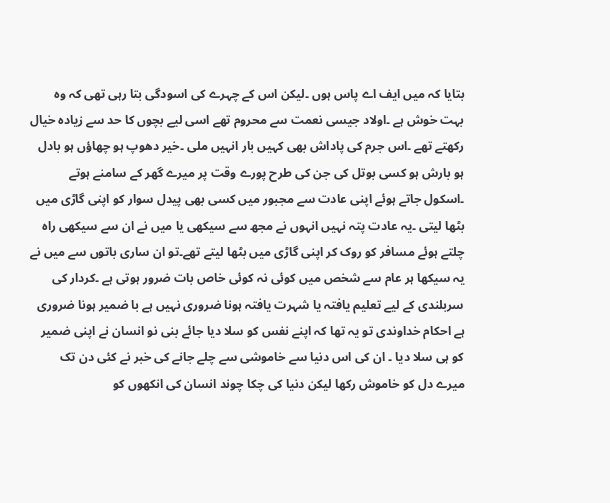بتایا کہ میں ایف اے پاس ہوں ۔لیکن اس کے چہرے کی اسودگی بتا رہی تھی کہ وہ بہت خوش ہے ۔اولاد جیسی نعمت سے محروم تھے اسی لیے بچوں کا حد سے زیادہ خیال رکھتے تھے ۔اس جرم کی پاداش بھی کہیں بار انہیں ملی ۔خیر دھوپ ہو چھاؤں ہو بادل ہو بارش ہو کسی بوتل کی جن کی طرح پورے وقت پر میرے گھر کے سامنے ہوتے ۔اسکول جاتے ہوئے اپنی عادت سے مجبور میں کسی بھی پیدل سوار کو اپنی گاڑی میں بٹھا لیتی ۔یہ عادت پتہ نہیں انہوں نے مجھ سے سیکھی یا میں نے ان سے سیکھی راہ چلتے ہوئے مسافر کو روک کر اپنی گاڑی میں بٹھا لیتے تھے۔تو ان ساری باتوں سے میں نے یہ سیکھا ہر عام سے شخص میں کوئی نہ کوئی خاص بات ضرور ہوتی ہے ۔کردار کی سربلندی کے لیے تعلیم یافتہ یا شہرت یافتہ ہونا ضروری نہیں ہے با ضمیر ہونا ضروری ہے احکام خداوندی تو یہ تھا کہ اپنے نفس کو سلا دیا جائے بنی نو انسان نے اپنی ضمیر کو ہی سلا دیا ۔ ان کی اس دنیا سے خاموشی سے چلے جانے کی خبر نے کئی دن تک میرے دل کو خاموش رکھا لیکن دنیا کی چکا چوند انسان کی انکھوں کو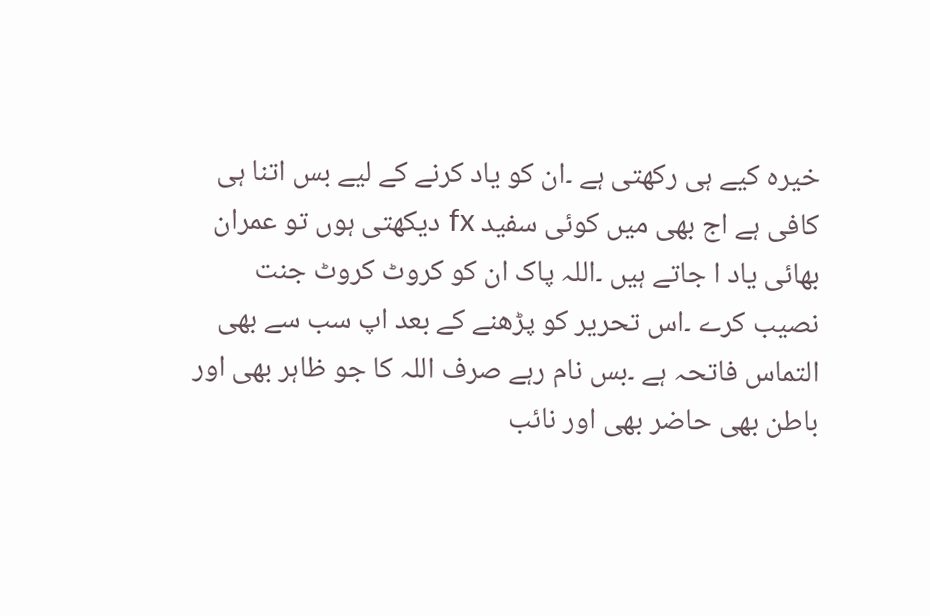خیرہ کیے ہی رکھتی ہے ۔ان کو یاد کرنے کے لیے بس اتنا ہی کافی ہے اج بھی میں کوئی سفید fx دیکھتی ہوں تو عمران بھائی یاد ا جاتے ہیں ۔اللہ پاک ان کو کروٹ کروٹ جنت نصیب کرے ۔اس تحریر کو پڑھنے کے بعد اپ سب سے بھی التماس فاتحہ ہے ۔بس نام رہے صرف اللہ کا جو ظاہر بھی اور باطن بھی حاضر بھی اور نائب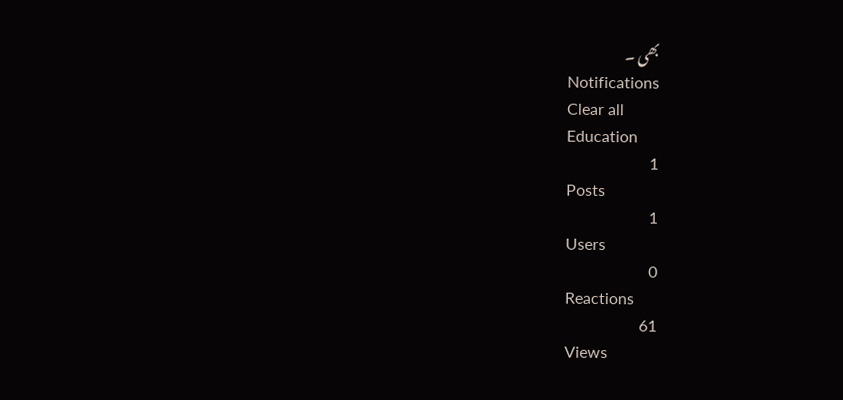بھی ۔
Notifications
Clear all
Education
1
Posts
1
Users
0
Reactions
61
Views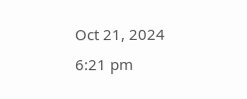Oct 21, 2024 6:21 pm